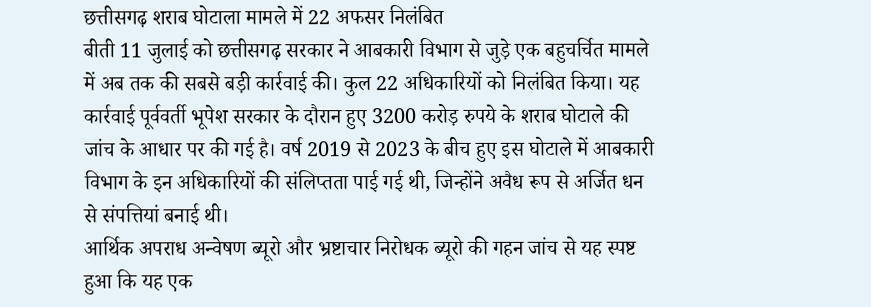छत्तीसगढ़ शराब घोटाला मामले में 22 अफसर निलंबित
बीती 11 जुलाई को छत्तीसगढ़ सरकार ने आबकारी विभाग से जुड़े एक बहुचर्चित मामले में अब तक की सबसे बड़ी कार्रवाई की। कुल 22 अधिकारियों को निलंबित किया। यह कार्रवाई पूर्ववर्ती भूपेश सरकार के दौरान हुए 3200 करोड़ रुपये के शराब घोटाले की जांच के आधार पर की गई है। वर्ष 2019 से 2023 के बीच हुए इस घोटाले में आबकारी विभाग के इन अधिकारियों की संलिप्तता पाई गई थी, जिन्होंने अवैध रूप से अर्जित धन से संपत्तियां बनाई थी।
आर्थिक अपराध अन्वेषण ब्यूरो और भ्रष्टाचार निरोधक ब्यूरो की गहन जांच से यह स्पष्ट हुआ कि यह एक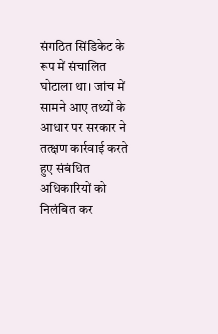संगठित सिंडिकेट के रूप में संचालित घोटाला था। जांच में सामने आए तथ्यों के आधार पर सरकार ने तत्क्षण कार्रवाई करते हुए संबंधित अधिकारियों को निलंबित कर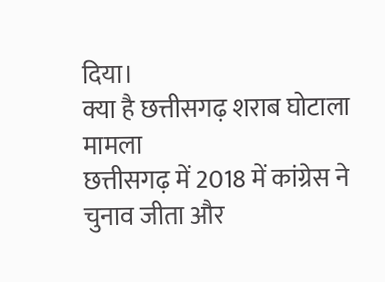दिया।
क्या है छत्तीसगढ़ शराब घोटाला मामला
छत्तीसगढ़ में 2018 में कांग्रेस ने चुनाव जीता और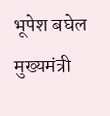भूपेश बघेल मुख्यमंत्री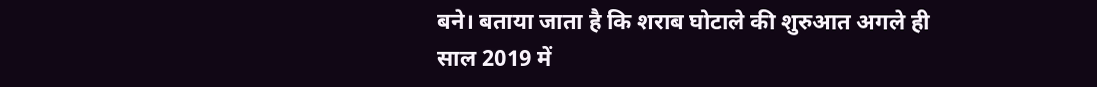बने। बताया जाता है कि शराब घोटाले की शुरुआत अगले ही साल 2019 में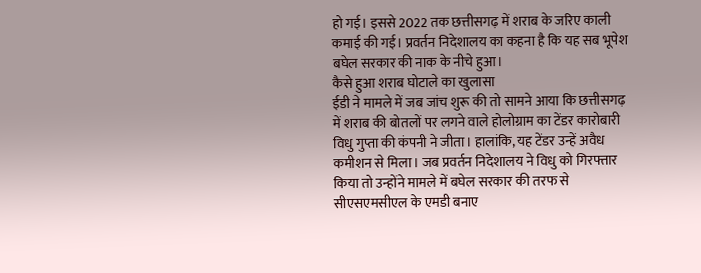हो गई। इससे 2022 तक छत्तीसगढ़ में शराब के जरिए काली कमाई की गई। प्रवर्तन निदेशालय का कहना है कि यह सब भूपेश बघेल सरकार की नाक के नीचे हुआ।
कैसे हुआ शराब घोटाले का खुलासा
ईडी ने मामले में जब जांच शुरू की तो सामने आया कि छत्तीसगढ़ में शराब की बोतलों पर लगने वाले होलोग्राम का टेंडर कारोबारी विधु गुप्ता की कंपनी ने जीता। हालांकि, यह टेंडर उन्हें अवैध कमीशन से मिला। जब प्रवर्तन निदेशालय ने विधु को गिरफ्तार किया तो उन्होंने मामले में बघेल सरकार की तरफ से सीएसएमसीएल के एमडी बनाए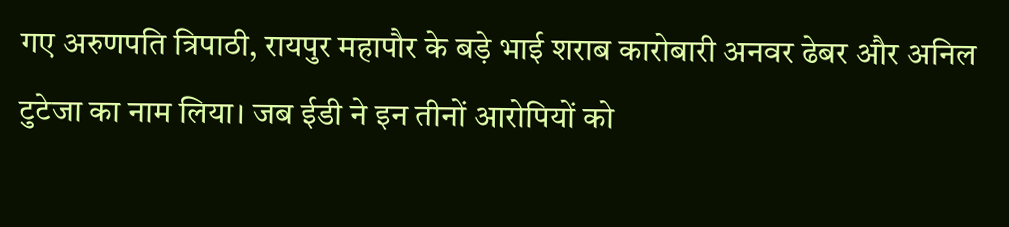गए अरुणपति त्रिपाठी, रायपुर महापौर के बड़े भाई शराब कारोबारी अनवर ढेबर और अनिल टुटेजा का नाम लिया। जब ईडी ने इन तीनों आरोपियों को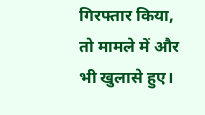गिरफ्तार किया, तो मामले में और भी खुलासे हुए।